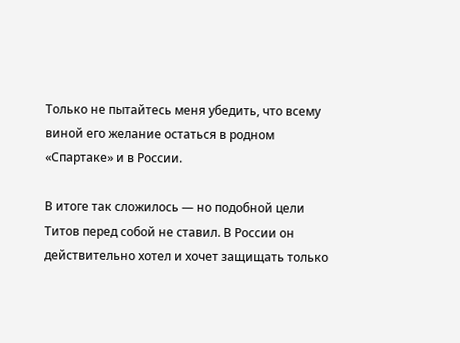Только не пытайтесь меня убедить, что всему виной его желание остаться в родном «Спартаке» и в России.

В итоге так сложилось — но подобной цели Титов перед собой не ставил. В России он действительно хотел и хочет защищать только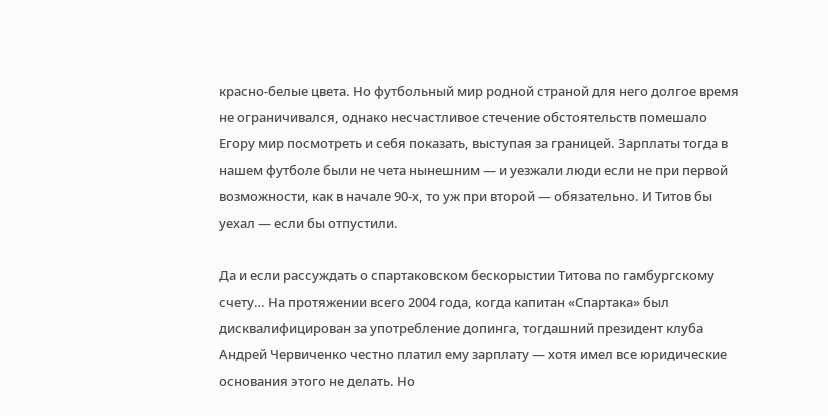красно-белые цвета. Но футбольный мир родной страной для него долгое время не ограничивался, однако несчастливое стечение обстоятельств помешало Егору мир посмотреть и себя показать, выступая за границей. Зарплаты тогда в нашем футболе были не чета нынешним — и уезжали люди если не при первой возможности, как в начале 90-х, то уж при второй — обязательно. И Титов бы уехал — если бы отпустили.

Да и если рассуждать о спартаковском бескорыстии Титова по гамбургскому счету… На протяжении всего 2004 года, когда капитан «Спартака» был дисквалифицирован за употребление допинга, тогдашний президент клуба Андрей Червиченко честно платил ему зарплату — хотя имел все юридические основания этого не делать. Но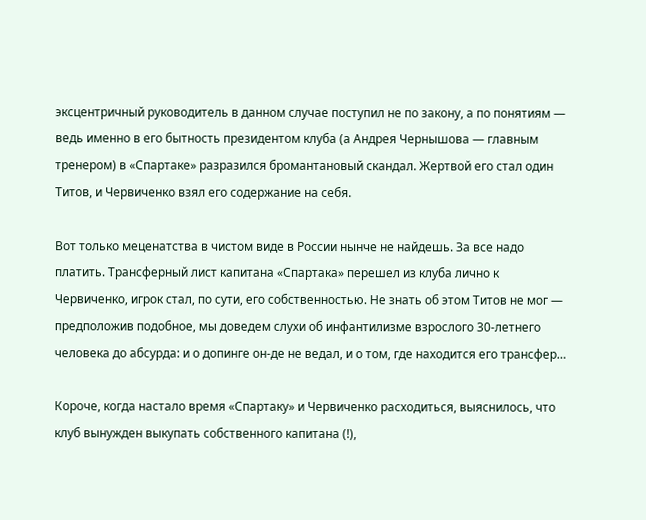эксцентричный руководитель в данном случае поступил не по закону, а по понятиям — ведь именно в его бытность президентом клуба (а Андрея Чернышова — главным тренером) в «Спартаке» разразился бромантановый скандал. Жертвой его стал один Титов, и Червиченко взял его содержание на себя.

Вот только меценатства в чистом виде в России нынче не найдешь. За все надо платить. Трансферный лист капитана «Спартака» перешел из клуба лично к Червиченко, игрок стал, по сути, его собственностью. Не знать об этом Титов не мог — предположив подобное, мы доведем слухи об инфантилизме взрослого 30-летнего человека до абсурда: и о допинге он-де не ведал, и о том, где находится его трансфер…

Короче, когда настало время «Спартаку» и Червиченко расходиться, выяснилось, что клуб вынужден выкупать собственного капитана (!),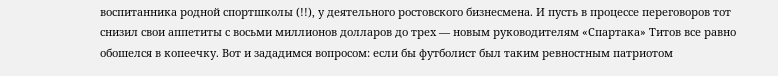воспитанника родной спортшколы (!!), у деятельного ростовского бизнесмена. И пусть в процессе переговоров тот снизил свои аппетиты с восьми миллионов долларов до трех — новым руководителям «Спартака» Титов все равно обошелся в копеечку. Вот и зададимся вопросом: если бы футболист был таким ревностным патриотом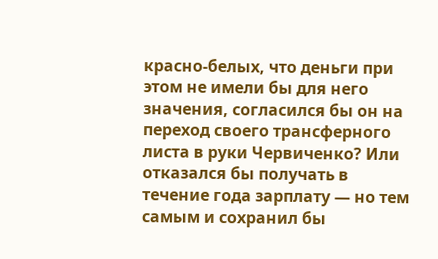красно-белых, что деньги при этом не имели бы для него значения, согласился бы он на переход своего трансферного листа в руки Червиченко? Или отказался бы получать в течение года зарплату — но тем самым и сохранил бы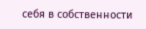себя в собственности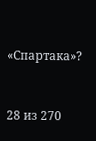«Спартака»?



28 из 270